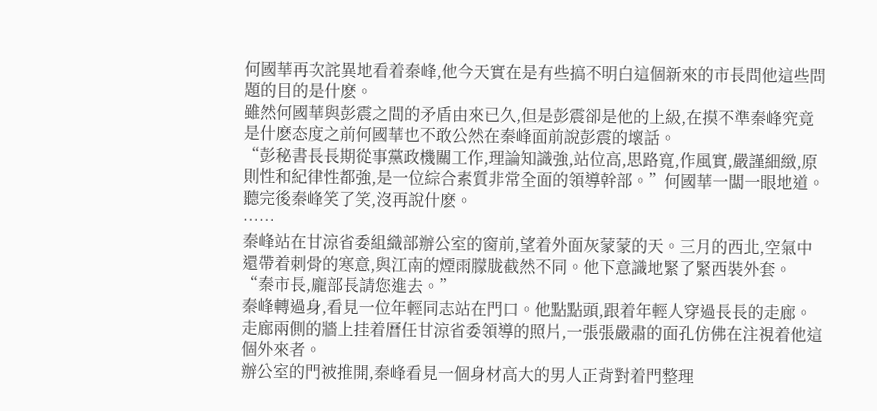何國華再次詫異地看着秦峰,他今天實在是有些搞不明白這個新來的市長問他這些問題的目的是什麽。
雖然何國華與彭震之間的矛盾由來已久,但是彭震卻是他的上級,在摸不準秦峰究竟是什麽态度之前何國華也不敢公然在秦峰面前說彭震的壞話。
“彭秘書長長期從事黨政機關工作,理論知識強,站位高,思路寬,作風實,嚴謹細緻,原則性和紀律性都強,是一位綜合素質非常全面的領導幹部。”何國華一闆一眼地道。
聽完後秦峰笑了笑,沒再說什麽。
……
秦峰站在甘涼省委組織部辦公室的窗前,望着外面灰蒙蒙的天。三月的西北,空氣中還帶着刺骨的寒意,與江南的煙雨朦胧截然不同。他下意識地緊了緊西裝外套。
“秦市長,龐部長請您進去。”
秦峰轉過身,看見一位年輕同志站在門口。他點點頭,跟着年輕人穿過長長的走廊。
走廊兩側的牆上挂着曆任甘涼省委領導的照片,一張張嚴肅的面孔仿佛在注視着他這個外來者。
辦公室的門被推開,秦峰看見一個身材高大的男人正背對着門整理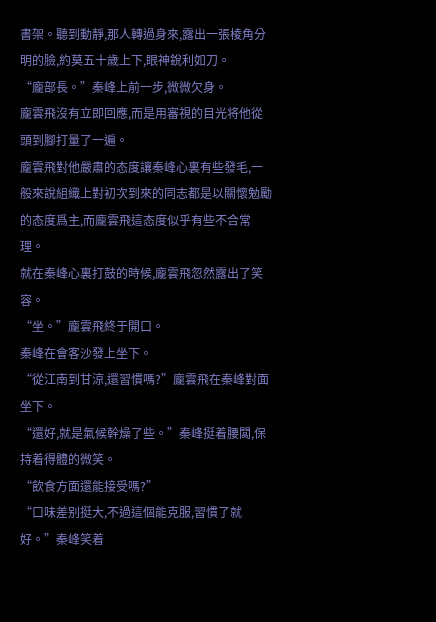書架。聽到動靜,那人轉過身來,露出一張棱角分明的臉,約莫五十歲上下,眼神銳利如刀。
“龐部長。”秦峰上前一步,微微欠身。
龐雲飛沒有立即回應,而是用審視的目光将他從頭到腳打量了一遍。
龐雲飛對他嚴肅的态度讓秦峰心裏有些發毛,一般來說組織上對初次到來的同志都是以關懷勉勵的态度爲主,而龐雲飛這态度似乎有些不合常理。
就在秦峰心裏打鼓的時候,龐雲飛忽然露出了笑容。
“坐。”龐雲飛終于開口。
秦峰在會客沙發上坐下。
“從江南到甘涼,還習慣嗎?”龐雲飛在秦峰對面坐下。
“還好,就是氣候幹燥了些。”秦峰挺着腰闆,保持着得體的微笑。
“飲食方面還能接受嗎?”
“口味差别挺大,不過這個能克服,習慣了就好。”秦峰笑着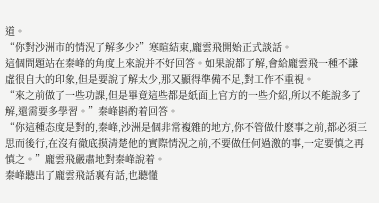道。
“你對沙洲市的情況了解多少?”寒暄結束,龐雲飛開始正式談話。
這個問題站在秦峰的角度上來說并不好回答。如果說都了解,會給龐雲飛一種不謙虛很自大的印象,但是要說了解太少,那又顯得準備不足,對工作不重視。
“來之前做了一些功課,但是畢竟這些都是紙面上官方的一些介紹,所以不能說多了解,還需要多學習。”秦峰斟酌着回答。
“你這種态度是對的,秦峰,沙洲是個非常複雜的地方,你不管做什麽事之前,都必須三思而後行,在沒有徹底摸清楚他的實際情況之前,不要做任何過激的事,一定要慎之再慎之。”龐雲飛嚴肅地對秦峰說着。
秦峰聽出了龐雲飛話裏有話,也聽懂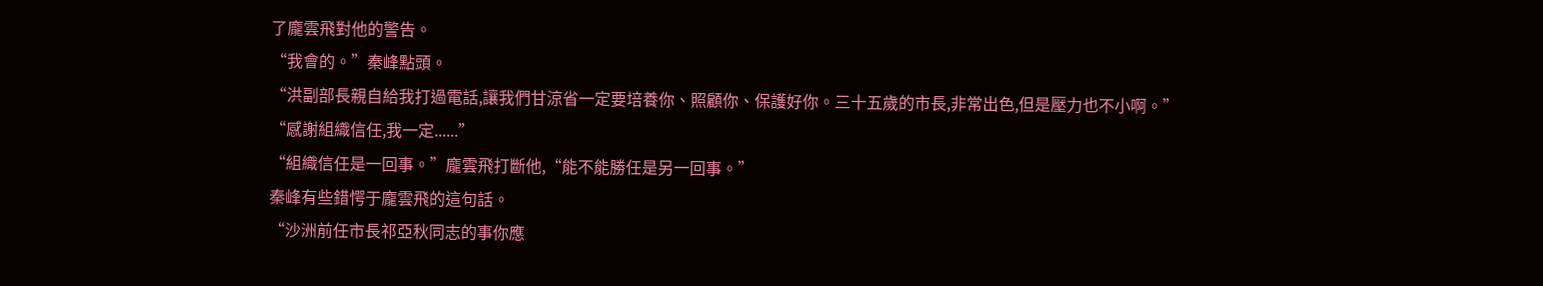了龐雲飛對他的警告。
“我會的。”秦峰點頭。
“洪副部長親自給我打過電話,讓我們甘涼省一定要培養你、照顧你、保護好你。三十五歲的市長,非常出色,但是壓力也不小啊。”
“感謝組織信任,我一定......”
“組織信任是一回事。”龐雲飛打斷他,“能不能勝任是另一回事。”
秦峰有些錯愕于龐雲飛的這句話。
“沙洲前任市長祁亞秋同志的事你應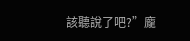該聽說了吧?”龐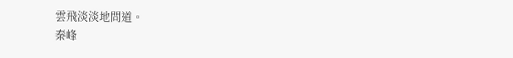雲飛淡淡地問道。
秦峰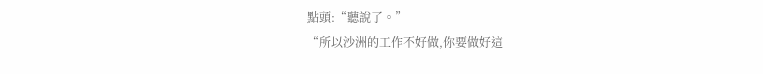點頭:“聽說了。”
“所以沙洲的工作不好做,你要做好這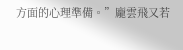方面的心理準備。”龐雲飛又若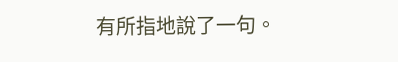有所指地說了一句。